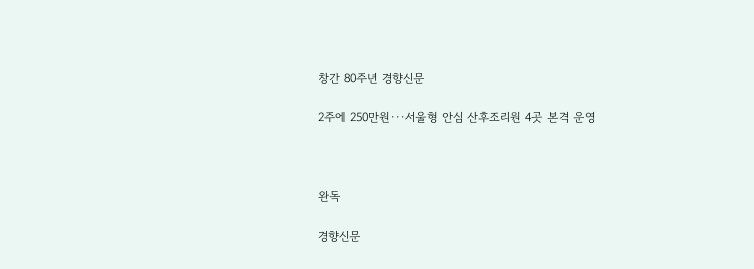창간 80주년 경향신문

2주에 250만원···서울형 안심 산후조리원 4곳 본격 운영



완독

경향신문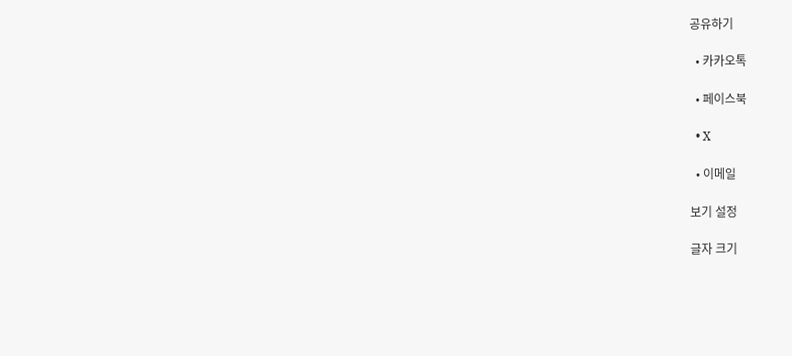공유하기

  • 카카오톡

  • 페이스북

  • X

  • 이메일

보기 설정

글자 크기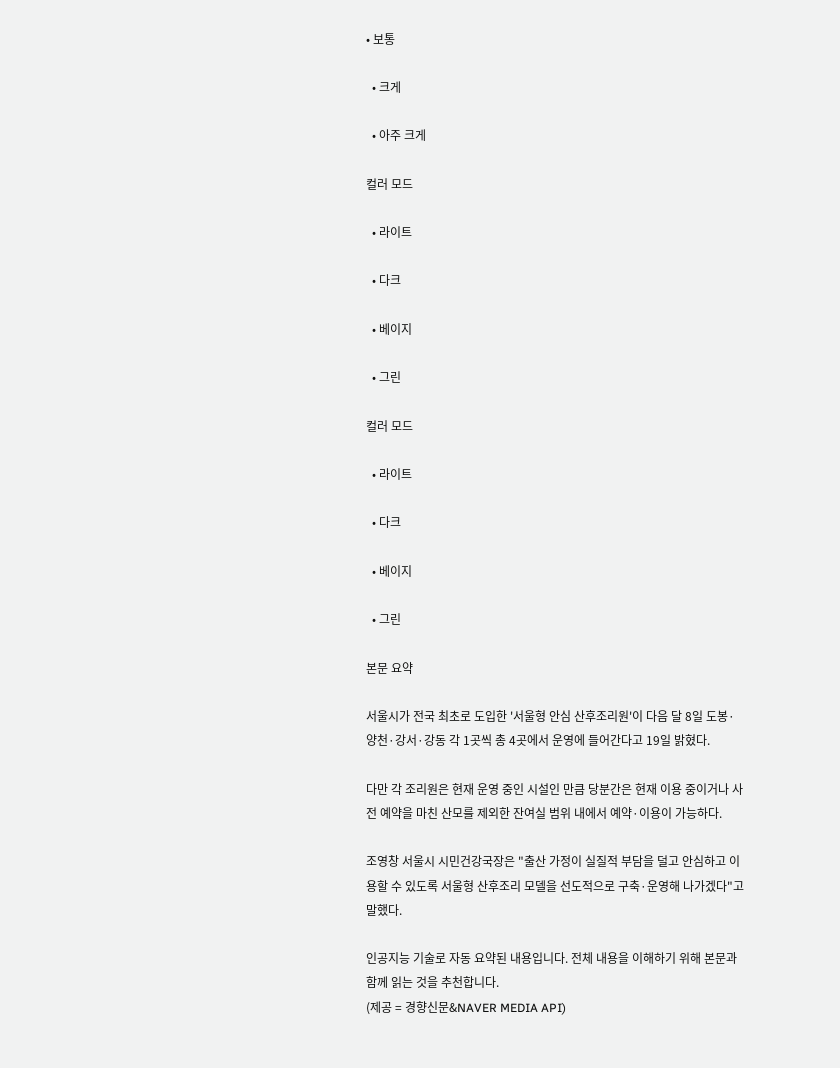• 보통

  • 크게

  • 아주 크게

컬러 모드

  • 라이트

  • 다크

  • 베이지

  • 그린

컬러 모드

  • 라이트

  • 다크

  • 베이지

  • 그린

본문 요약

서울시가 전국 최초로 도입한 '서울형 안심 산후조리원'이 다음 달 8일 도봉·양천·강서·강동 각 1곳씩 총 4곳에서 운영에 들어간다고 19일 밝혔다.

다만 각 조리원은 현재 운영 중인 시설인 만큼 당분간은 현재 이용 중이거나 사전 예약을 마친 산모를 제외한 잔여실 범위 내에서 예약·이용이 가능하다.

조영창 서울시 시민건강국장은 "출산 가정이 실질적 부담을 덜고 안심하고 이용할 수 있도록 서울형 산후조리 모델을 선도적으로 구축·운영해 나가겠다"고 말했다.

인공지능 기술로 자동 요약된 내용입니다. 전체 내용을 이해하기 위해 본문과 함께 읽는 것을 추천합니다.
(제공 = 경향신문&NAVER MEDIA API)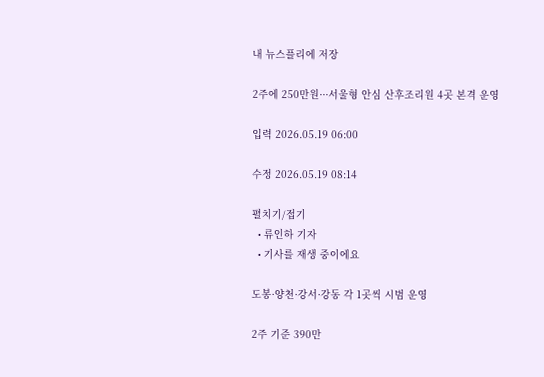내 뉴스플리에 저장

2주에 250만원···서울형 안심 산후조리원 4곳 본격 운영

입력 2026.05.19 06:00

수정 2026.05.19 08:14

펼치기/접기
  • 류인하 기자
  • 기사를 재생 중이에요

도봉·양천·강서·강동 각 1곳씩 시범 운영

2주 기준 390만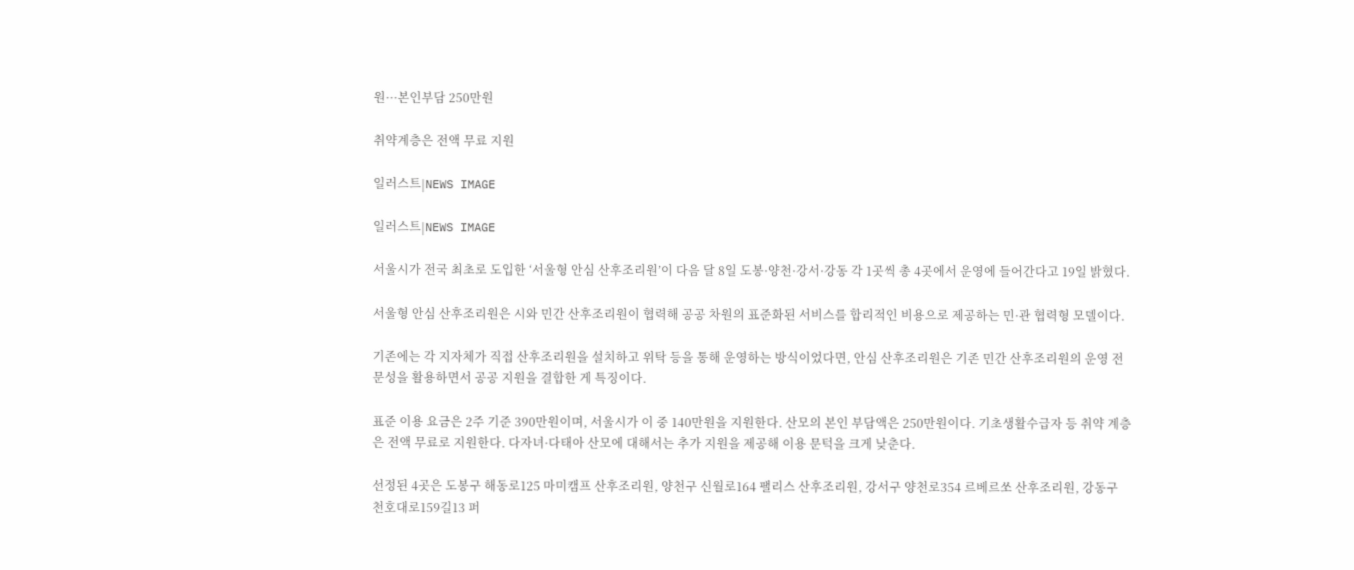원···본인부담 250만원

취약계층은 전액 무료 지원

일러스트|NEWS IMAGE

일러스트|NEWS IMAGE

서울시가 전국 최초로 도입한 ‘서울형 안심 산후조리원’이 다음 달 8일 도봉·양천·강서·강동 각 1곳씩 총 4곳에서 운영에 들어간다고 19일 밝혔다.

서울형 안심 산후조리원은 시와 민간 산후조리원이 협력해 공공 차원의 표준화된 서비스를 합리적인 비용으로 제공하는 민·관 협력형 모델이다.

기존에는 각 지자체가 직접 산후조리원을 설치하고 위탁 등을 통해 운영하는 방식이었다면, 안심 산후조리원은 기존 민간 산후조리원의 운영 전문성을 활용하면서 공공 지원을 결합한 게 특징이다.

표준 이용 요금은 2주 기준 390만원이며, 서울시가 이 중 140만원을 지원한다. 산모의 본인 부담액은 250만원이다. 기초생활수급자 등 취약 계층은 전액 무료로 지원한다. 다자녀·다태아 산모에 대해서는 추가 지원을 제공해 이용 문턱을 크게 낮춘다.

선정된 4곳은 도봉구 해동로125 마미캠프 산후조리원, 양천구 신월로164 팰리스 산후조리원, 강서구 양천로354 르베르쏘 산후조리원, 강동구 천호대로159길13 퍼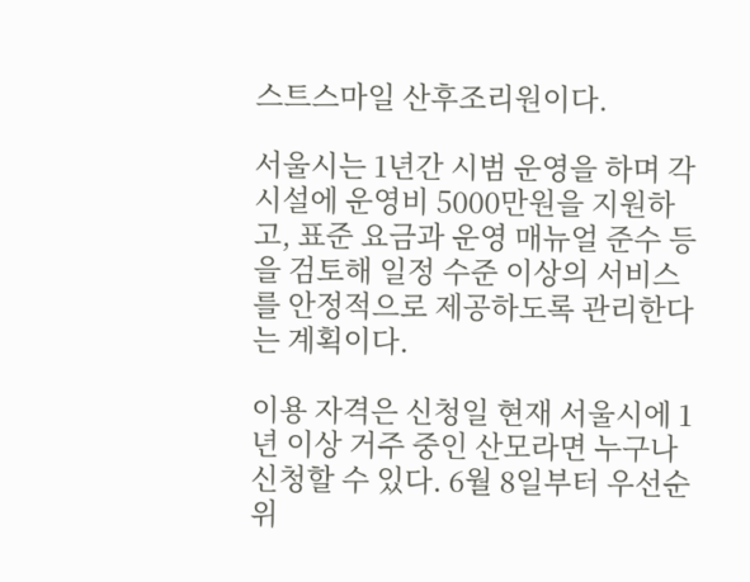스트스마일 산후조리원이다.

서울시는 1년간 시범 운영을 하며 각 시설에 운영비 5000만원을 지원하고, 표준 요금과 운영 매뉴얼 준수 등을 검토해 일정 수준 이상의 서비스를 안정적으로 제공하도록 관리한다는 계획이다.

이용 자격은 신청일 현재 서울시에 1년 이상 거주 중인 산모라면 누구나 신청할 수 있다. 6월 8일부터 우선순위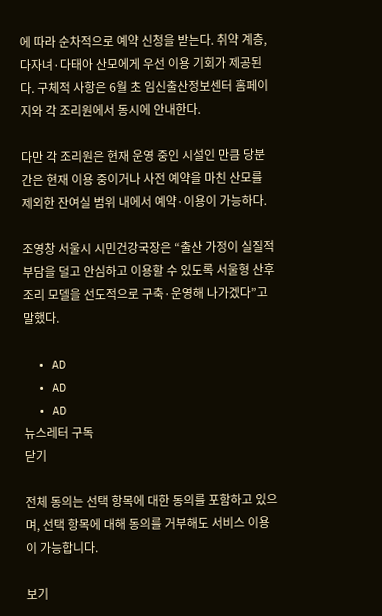에 따라 순차적으로 예약 신청을 받는다. 취약 계층, 다자녀·다태아 산모에게 우선 이용 기회가 제공된다. 구체적 사항은 6월 초 임신출산정보센터 홈페이지와 각 조리원에서 동시에 안내한다.

다만 각 조리원은 현재 운영 중인 시설인 만큼 당분간은 현재 이용 중이거나 사전 예약을 마친 산모를 제외한 잔여실 범위 내에서 예약·이용이 가능하다.

조영창 서울시 시민건강국장은 “출산 가정이 실질적 부담을 덜고 안심하고 이용할 수 있도록 서울형 산후조리 모델을 선도적으로 구축·운영해 나가겠다”고 말했다.

  • AD
  • AD
  • AD
뉴스레터 구독
닫기

전체 동의는 선택 항목에 대한 동의를 포함하고 있으며, 선택 항목에 대해 동의를 거부해도 서비스 이용이 가능합니다.

보기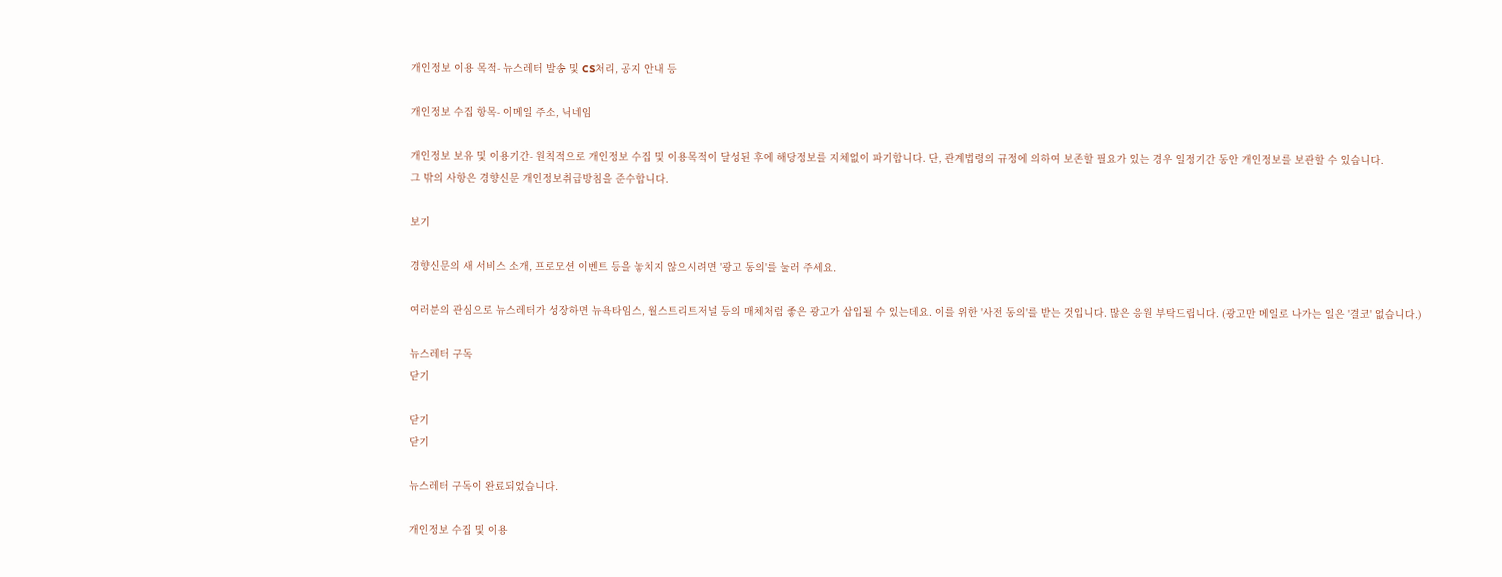개인정보 이용 목적- 뉴스레터 발송 및 CS처리, 공지 안내 등

개인정보 수집 항목- 이메일 주소, 닉네임

개인정보 보유 및 이용기간- 원칙적으로 개인정보 수집 및 이용목적이 달성된 후에 해당정보를 지체없이 파기합니다. 단, 관계법령의 규정에 의하여 보존할 필요가 있는 경우 일정기간 동안 개인정보를 보관할 수 있습니다.
그 밖의 사항은 경향신문 개인정보취급방침을 준수합니다.

보기

경향신문의 새 서비스 소개, 프로모션 이벤트 등을 놓치지 않으시려면 '광고 동의'를 눌러 주세요.

여러분의 관심으로 뉴스레터가 성장하면 뉴욕타임스, 월스트리트저널 등의 매체처럼 좋은 광고가 삽입될 수 있는데요. 이를 위한 '사전 동의'를 받는 것입니다. 많은 응원 부탁드립니다. (광고만 메일로 나가는 일은 '결코' 없습니다.)

뉴스레터 구독
닫기

닫기
닫기

뉴스레터 구독이 완료되었습니다.

개인정보 수집 및 이용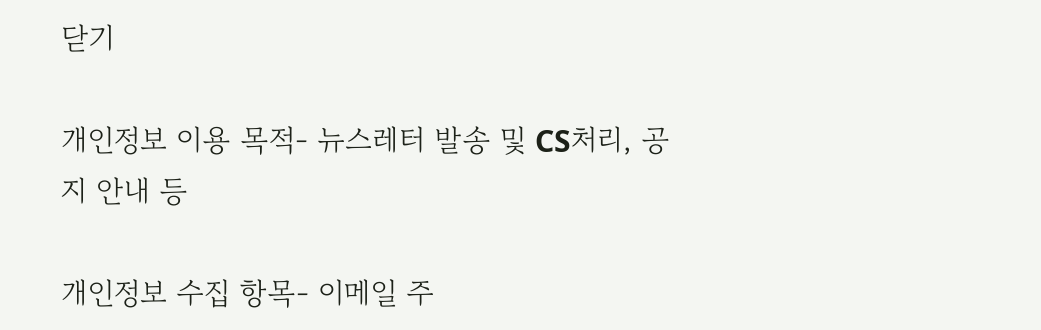닫기

개인정보 이용 목적- 뉴스레터 발송 및 CS처리, 공지 안내 등

개인정보 수집 항목- 이메일 주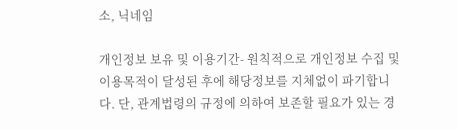소, 닉네임

개인정보 보유 및 이용기간- 원칙적으로 개인정보 수집 및 이용목적이 달성된 후에 해당정보를 지체없이 파기합니다. 단, 관계법령의 규정에 의하여 보존할 필요가 있는 경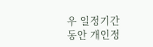우 일정기간 동안 개인정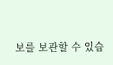보를 보관할 수 있습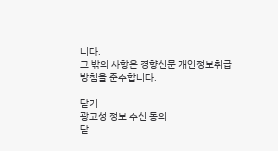니다.
그 밖의 사항은 경향신문 개인정보취급방침을 준수합니다.

닫기
광고성 정보 수신 동의
닫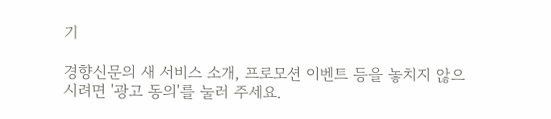기

경향신문의 새 서비스 소개, 프로모션 이벤트 등을 놓치지 않으시려면 '광고 동의'를 눌러 주세요.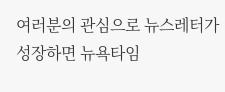여러분의 관심으로 뉴스레터가 성장하면 뉴욕타임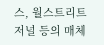스, 월스트리트저널 등의 매체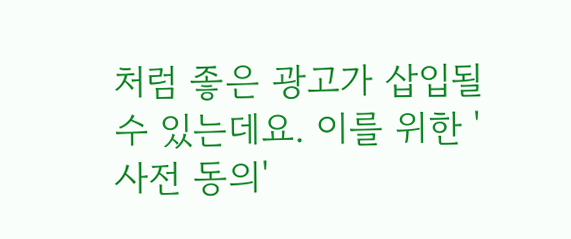처럼 좋은 광고가 삽입될 수 있는데요. 이를 위한 '사전 동의'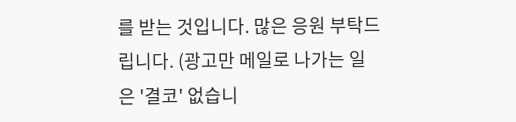를 받는 것입니다. 많은 응원 부탁드립니다. (광고만 메일로 나가는 일은 '결코' 없습니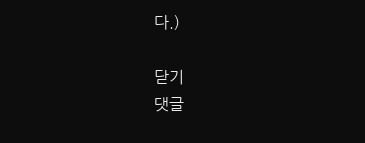다.)

닫기
댓글